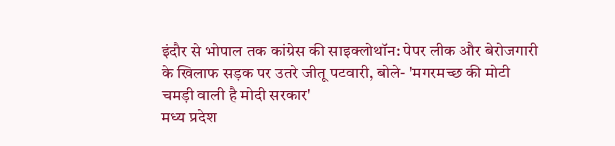इंदौर से भोपाल तक कांग्रेस की साइक्लोथॉन: पेपर लीक और बेरोजगारी के खिलाफ सड़क पर उतरे जीतू पटवारी, बोले- 'मगरमच्छ की मोटी चमड़ी वाली है मोदी सरकार'
मध्य प्रदेश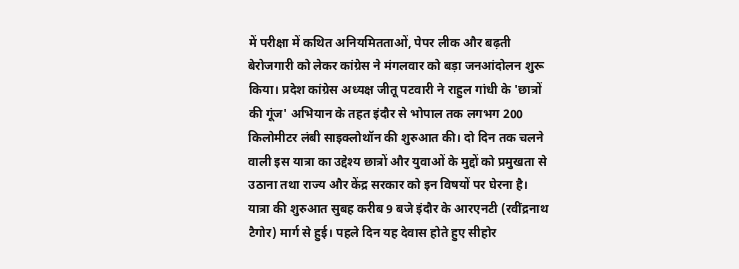में परीक्षा में कथित अनियमितताओं, पेपर लीक और बढ़ती बेरोजगारी को लेकर कांग्रेस ने मंगलवार को बड़ा जनआंदोलन शुरू किया। प्रदेश कांग्रेस अध्यक्ष जीतू पटवारी ने राहुल गांधी के 'छात्रों की गूंज' अभियान के तहत इंदौर से भोपाल तक लगभग 200 किलोमीटर लंबी साइक्लोथॉन की शुरुआत की। दो दिन तक चलने वाली इस यात्रा का उद्देश्य छात्रों और युवाओं के मुद्दों को प्रमुखता से उठाना तथा राज्य और केंद्र सरकार को इन विषयों पर घेरना है।
यात्रा की शुरुआत सुबह करीब 9 बजे इंदौर के आरएनटी (रवींद्रनाथ टैगोर) मार्ग से हुई। पहले दिन यह देवास होते हुए सीहोर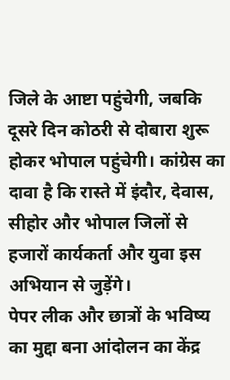जिले के आष्टा पहुंचेगी, जबकि दूसरे दिन कोठरी से दोबारा शुरू होकर भोपाल पहुंचेगी। कांग्रेस का दावा है कि रास्ते में इंदौर, देवास, सीहोर और भोपाल जिलों से हजारों कार्यकर्ता और युवा इस अभियान से जुड़ेंगे।
पेपर लीक और छात्रों के भविष्य का मुद्दा बना आंदोलन का केंद्र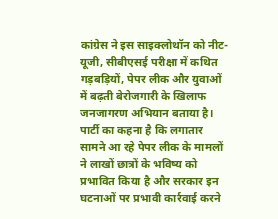कांग्रेस ने इस साइक्लोथॉन को नीट-यूजी, सीबीएसई परीक्षा में कथित गड़बड़ियों, पेपर लीक और युवाओं में बढ़ती बेरोजगारी के खिलाफ जनजागरण अभियान बताया है। पार्टी का कहना है कि लगातार सामने आ रहे पेपर लीक के मामलों ने लाखों छात्रों के भविष्य को प्रभावित किया है और सरकार इन घटनाओं पर प्रभावी कार्रवाई करने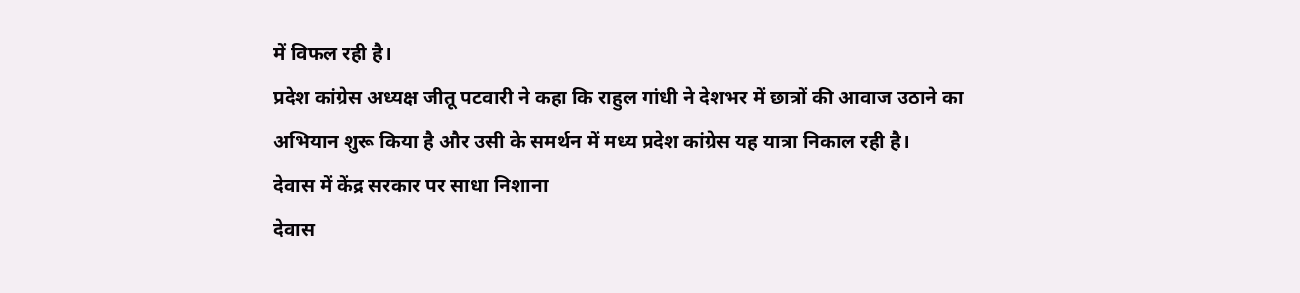में विफल रही है।
प्रदेश कांग्रेस अध्यक्ष जीतू पटवारी ने कहा कि राहुल गांधी ने देशभर में छात्रों की आवाज उठाने का अभियान शुरू किया है और उसी के समर्थन में मध्य प्रदेश कांग्रेस यह यात्रा निकाल रही है।
देवास में केंद्र सरकार पर साधा निशाना
देवास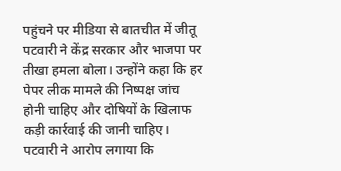पहुंचने पर मीडिया से बातचीत में जीतू पटवारी ने केंद्र सरकार और भाजपा पर तीखा हमला बोला। उन्होंने कहा कि हर पेपर लीक मामले की निष्पक्ष जांच होनी चाहिए और दोषियों के खिलाफ कड़ी कार्रवाई की जानी चाहिए।
पटवारी ने आरोप लगाया कि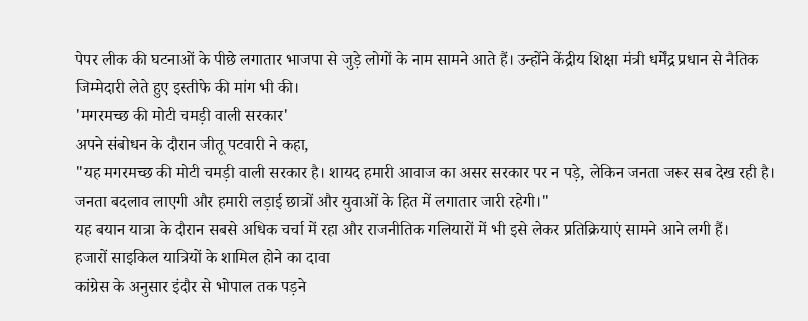पेपर लीक की घटनाओं के पीछे लगातार भाजपा से जुड़े लोगों के नाम सामने आते हैं। उन्होंने केंद्रीय शिक्षा मंत्री धर्मेंद्र प्रधान से नैतिक जिम्मेदारी लेते हुए इस्तीफे की मांग भी की।
'मगरमच्छ की मोटी चमड़ी वाली सरकार'
अपने संबोधन के दौरान जीतू पटवारी ने कहा,
"यह मगरमच्छ की मोटी चमड़ी वाली सरकार है। शायद हमारी आवाज का असर सरकार पर न पड़े, लेकिन जनता जरूर सब देख रही है। जनता बदलाव लाएगी और हमारी लड़ाई छात्रों और युवाओं के हित में लगातार जारी रहेगी।"
यह बयान यात्रा के दौरान सबसे अधिक चर्चा में रहा और राजनीतिक गलियारों में भी इसे लेकर प्रतिक्रियाएं सामने आने लगी हैं।
हजारों साइकिल यात्रियों के शामिल होने का दावा
कांग्रेस के अनुसार इंदौर से भोपाल तक पड़ने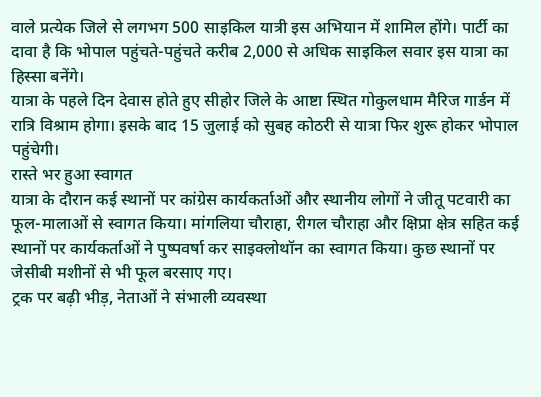वाले प्रत्येक जिले से लगभग 500 साइकिल यात्री इस अभियान में शामिल होंगे। पार्टी का दावा है कि भोपाल पहुंचते-पहुंचते करीब 2,000 से अधिक साइकिल सवार इस यात्रा का हिस्सा बनेंगे।
यात्रा के पहले दिन देवास होते हुए सीहोर जिले के आष्टा स्थित गोकुलधाम मैरिज गार्डन में रात्रि विश्राम होगा। इसके बाद 15 जुलाई को सुबह कोठरी से यात्रा फिर शुरू होकर भोपाल पहुंचेगी।
रास्ते भर हुआ स्वागत
यात्रा के दौरान कई स्थानों पर कांग्रेस कार्यकर्ताओं और स्थानीय लोगों ने जीतू पटवारी का फूल-मालाओं से स्वागत किया। मांगलिया चौराहा, रीगल चौराहा और क्षिप्रा क्षेत्र सहित कई स्थानों पर कार्यकर्ताओं ने पुष्पवर्षा कर साइक्लोथॉन का स्वागत किया। कुछ स्थानों पर जेसीबी मशीनों से भी फूल बरसाए गए।
ट्रक पर बढ़ी भीड़, नेताओं ने संभाली व्यवस्था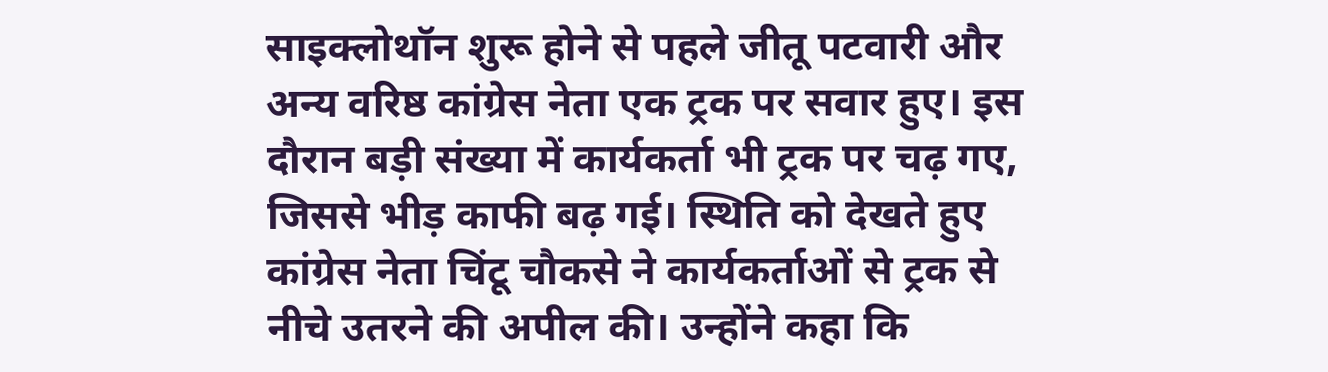साइक्लोथॉन शुरू होने से पहले जीतू पटवारी और अन्य वरिष्ठ कांग्रेस नेता एक ट्रक पर सवार हुए। इस दौरान बड़ी संख्या में कार्यकर्ता भी ट्रक पर चढ़ गए, जिससे भीड़ काफी बढ़ गई। स्थिति को देखते हुए कांग्रेस नेता चिंटू चौकसे ने कार्यकर्ताओं से ट्रक से नीचे उतरने की अपील की। उन्होंने कहा कि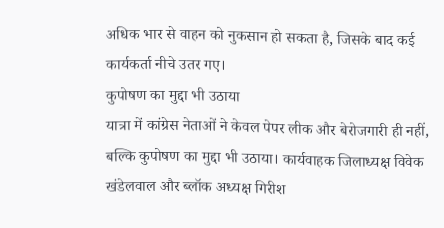अधिक भार से वाहन को नुकसान हो सकता है, जिसके बाद कई कार्यकर्ता नीचे उतर गए।
कुपोषण का मुद्दा भी उठाया
यात्रा में कांग्रेस नेताओं ने केवल पेपर लीक और बेरोजगारी ही नहीं, बल्कि कुपोषण का मुद्दा भी उठाया। कार्यवाहक जिलाध्यक्ष विवेक खंडेलवाल और ब्लॉक अध्यक्ष गिरीश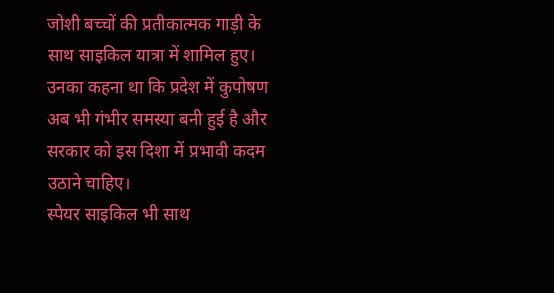जोशी बच्चों की प्रतीकात्मक गाड़ी के साथ साइकिल यात्रा में शामिल हुए। उनका कहना था कि प्रदेश में कुपोषण अब भी गंभीर समस्या बनी हुई है और सरकार को इस दिशा में प्रभावी कदम उठाने चाहिए।
स्पेयर साइकिल भी साथ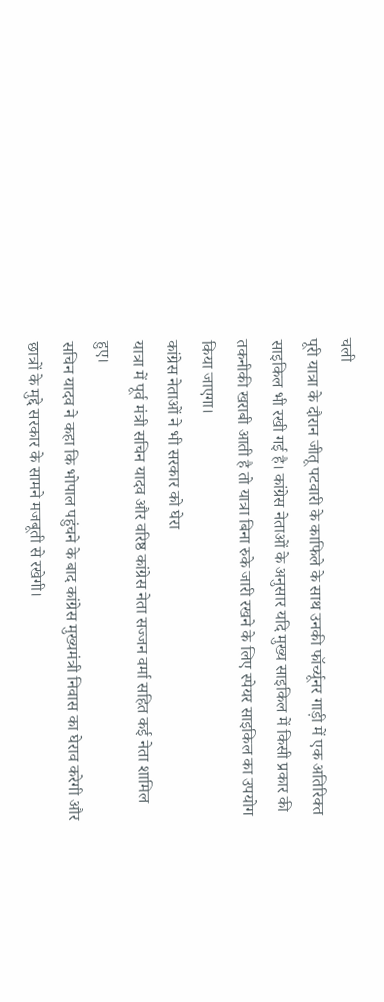चली
पूरी यात्रा के दौरान जीतू पटवारी के काफिले के साथ उनकी फॉर्च्यूनर गाड़ी में एक अतिरिक्त साइकिल भी रखी गई है। कांग्रेस नेताओं के अनुसार यदि मुख्य साइकिल में किसी प्रकार की तकनीकी खराबी आती है तो यात्रा बिना रुके जारी रखने के लिए स्पेयर साइकिल का उपयोग किया जाएगा।
कांग्रेस नेताओं ने भी सरकार को घेरा
यात्रा में पूर्व मंत्री सचिन यादव और वरिष्ठ कांग्रेस नेता सज्जन वर्मा सहित कई नेता शामिल हुए।
सचिन यादव ने कहा कि भोपाल पहुंचने के बाद कांग्रेस मुख्यमंत्री निवास का घेराव करेगी और छात्रों के मुद्दे सरकार के सामने मजबूती से रखेगी।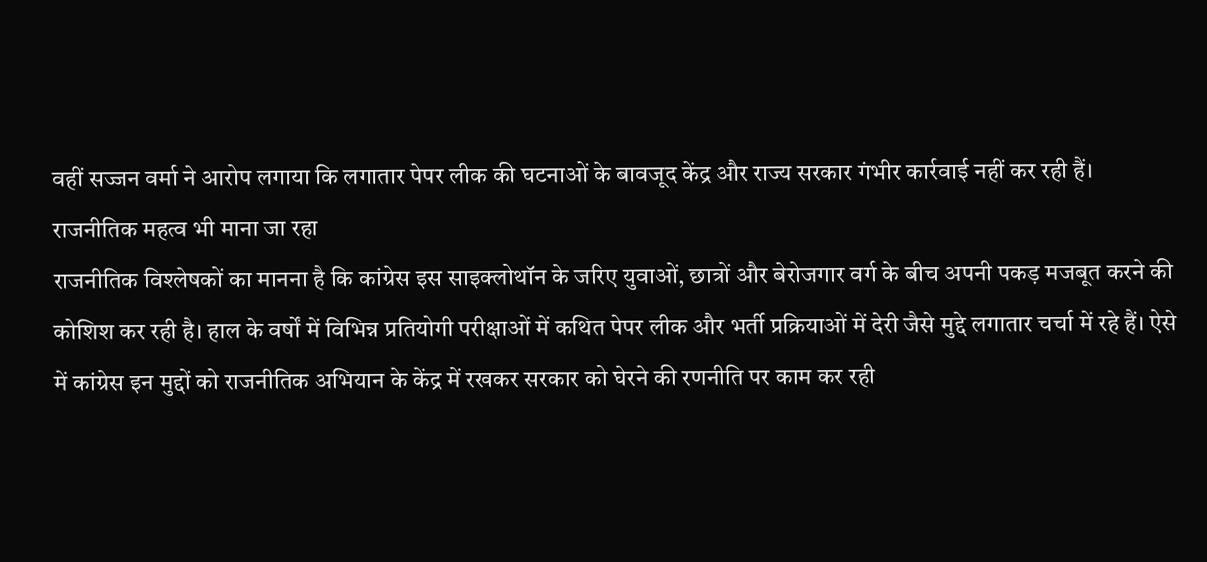वहीं सज्जन वर्मा ने आरोप लगाया कि लगातार पेपर लीक की घटनाओं के बावजूद केंद्र और राज्य सरकार गंभीर कार्रवाई नहीं कर रही हैं।
राजनीतिक महत्व भी माना जा रहा
राजनीतिक विश्लेषकों का मानना है कि कांग्रेस इस साइक्लोथॉन के जरिए युवाओं, छात्रों और बेरोजगार वर्ग के बीच अपनी पकड़ मजबूत करने की कोशिश कर रही है। हाल के वर्षों में विभिन्न प्रतियोगी परीक्षाओं में कथित पेपर लीक और भर्ती प्रक्रियाओं में देरी जैसे मुद्दे लगातार चर्चा में रहे हैं। ऐसे में कांग्रेस इन मुद्दों को राजनीतिक अभियान के केंद्र में रखकर सरकार को घेरने की रणनीति पर काम कर रही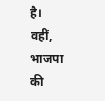है।
वहीं, भाजपा की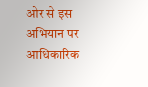ओर से इस अभियान पर आधिकारिक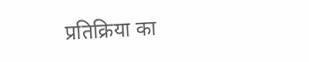प्रतिक्रिया का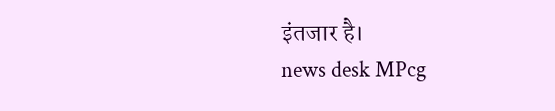इंतजार है।
news desk MPcg